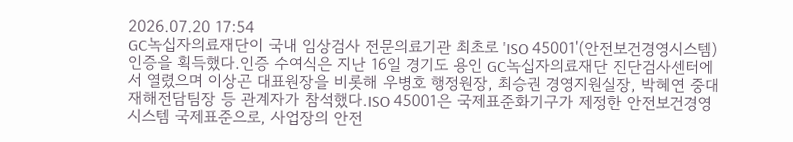2026.07.20 17:54
GC녹십자의료재단이 국내 임상검사 전문의료기관 최초로 'ISO 45001'(안전보건경영시스템) 인증을 획득했다.인증 수여식은 지난 16일 경기도 용인 GC녹십자의료재단 진단검사센터에서 열렸으며 이상곤 대표원장을 비롯해 우병호 행정원장, 최승권 경영지원실장, 박혜연 중대재해전담팀장 등 관계자가 참석했다.ISO 45001은 국제표준화기구가 제정한 안전보건경영시스템 국제표준으로, 사업장의 안전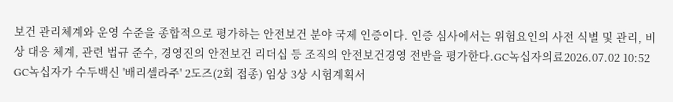보건 관리체계와 운영 수준을 종합적으로 평가하는 안전보건 분야 국제 인증이다. 인증 심사에서는 위험요인의 사전 식별 및 관리, 비상 대응 체계, 관련 법규 준수, 경영진의 안전보건 리더십 등 조직의 안전보건경영 전반을 평가한다.GC녹십자의료2026.07.02 10:52
GC녹십자가 수두백신 '배리셀라주' 2도즈(2회 접종) 임상 3상 시험계획서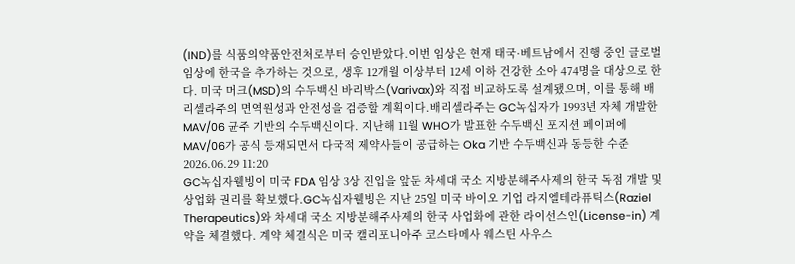(IND)를 식품의약품안전처로부터 승인받았다.이번 임상은 현재 태국·베트남에서 진행 중인 글로벌 임상에 한국을 추가하는 것으로, 생후 12개월 이상부터 12세 이하 건강한 소아 474명을 대상으로 한다. 미국 머크(MSD)의 수두백신 바리박스(Varivax)와 직접 비교하도록 설계됐으며, 이를 통해 배리셀라주의 면역원성과 안전성을 검증할 계획이다.배리셀라주는 GC녹십자가 1993년 자체 개발한 MAV/06 균주 기반의 수두백신이다. 지난해 11월 WHO가 발표한 수두백신 포지션 페이퍼에 MAV/06가 공식 등재되면서 다국적 제약사들이 공급하는 Oka 기반 수두백신과 동등한 수준2026.06.29 11:20
GC녹십자웰빙이 미국 FDA 임상 3상 진입을 앞둔 차세대 국소 지방분해주사제의 한국 독점 개발 및 상업화 권리를 확보했다.GC녹십자웰빙은 지난 25일 미국 바이오 기업 라지엘테라퓨틱스(Raziel Therapeutics)와 차세대 국소 지방분해주사제의 한국 사업화에 관한 라이선스인(License-in) 계약을 체결했다. 계약 체결식은 미국 캘리포니아주 코스타메사 웨스틴 사우스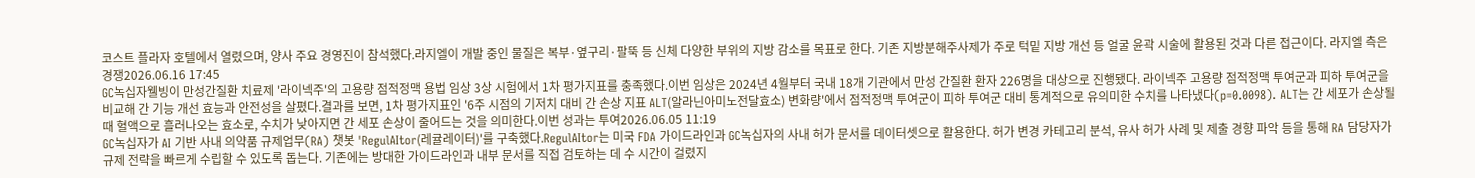코스트 플라자 호텔에서 열렸으며, 양사 주요 경영진이 참석했다.라지엘이 개발 중인 물질은 복부·옆구리·팔뚝 등 신체 다양한 부위의 지방 감소를 목표로 한다. 기존 지방분해주사제가 주로 턱밑 지방 개선 등 얼굴 윤곽 시술에 활용된 것과 다른 접근이다. 라지엘 측은 경쟁2026.06.16 17:45
GC녹십자웰빙이 만성간질환 치료제 '라이넥주'의 고용량 점적정맥 용법 임상 3상 시험에서 1차 평가지표를 충족했다.이번 임상은 2024년 4월부터 국내 18개 기관에서 만성 간질환 환자 226명을 대상으로 진행됐다. 라이넥주 고용량 점적정맥 투여군과 피하 투여군을 비교해 간 기능 개선 효능과 안전성을 살폈다.결과를 보면, 1차 평가지표인 '6주 시점의 기저치 대비 간 손상 지표 ALT(알라닌아미노전달효소) 변화량'에서 점적정맥 투여군이 피하 투여군 대비 통계적으로 유의미한 수치를 나타냈다(p=0.0098). ALT는 간 세포가 손상될 때 혈액으로 흘러나오는 효소로, 수치가 낮아지면 간 세포 손상이 줄어드는 것을 의미한다.이번 성과는 투여2026.06.05 11:19
GC녹십자가 AI 기반 사내 의약품 규제업무(RA) 챗봇 'RegulAItor(레귤레이터)'를 구축했다.RegulAItor는 미국 FDA 가이드라인과 GC녹십자의 사내 허가 문서를 데이터셋으로 활용한다. 허가 변경 카테고리 분석, 유사 허가 사례 및 제출 경향 파악 등을 통해 RA 담당자가 규제 전략을 빠르게 수립할 수 있도록 돕는다. 기존에는 방대한 가이드라인과 내부 문서를 직접 검토하는 데 수 시간이 걸렸지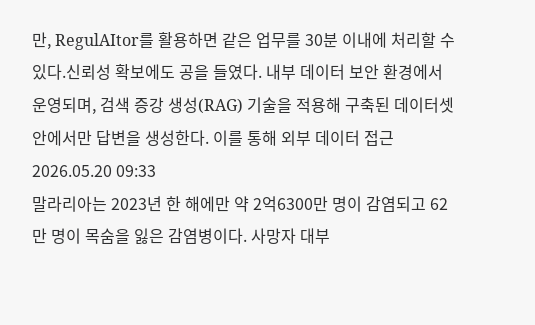만, RegulAItor를 활용하면 같은 업무를 30분 이내에 처리할 수 있다.신뢰성 확보에도 공을 들였다. 내부 데이터 보안 환경에서 운영되며, 검색 증강 생성(RAG) 기술을 적용해 구축된 데이터셋 안에서만 답변을 생성한다. 이를 통해 외부 데이터 접근2026.05.20 09:33
말라리아는 2023년 한 해에만 약 2억6300만 명이 감염되고 62만 명이 목숨을 잃은 감염병이다. 사망자 대부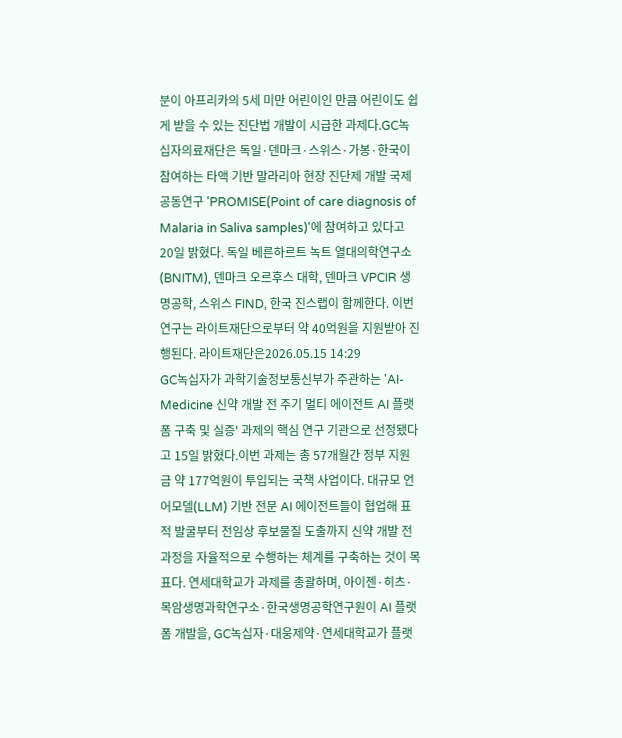분이 아프리카의 5세 미만 어린이인 만큼 어린이도 쉽게 받을 수 있는 진단법 개발이 시급한 과제다.GC녹십자의료재단은 독일·덴마크·스위스·가봉·한국이 참여하는 타액 기반 말라리아 현장 진단제 개발 국제공동연구 'PROMISE(Point of care diagnosis of Malaria in Saliva samples)'에 참여하고 있다고 20일 밝혔다. 독일 베른하르트 녹트 열대의학연구소(BNITM), 덴마크 오르후스 대학, 덴마크 VPCIR 생명공학, 스위스 FIND, 한국 진스랩이 함께한다. 이번 연구는 라이트재단으로부터 약 40억원을 지원받아 진행된다. 라이트재단은2026.05.15 14:29
GC녹십자가 과학기술정보통신부가 주관하는 'AI-Medicine 신약 개발 전 주기 멀티 에이전트 AI 플랫폼 구축 및 실증' 과제의 핵심 연구 기관으로 선정됐다고 15일 밝혔다.이번 과제는 총 57개월간 정부 지원금 약 177억원이 투입되는 국책 사업이다. 대규모 언어모델(LLM) 기반 전문 AI 에이전트들이 협업해 표적 발굴부터 전임상 후보물질 도출까지 신약 개발 전 과정을 자율적으로 수행하는 체계를 구축하는 것이 목표다. 연세대학교가 과제를 총괄하며, 아이젠·히츠·목암생명과학연구소·한국생명공학연구원이 AI 플랫폼 개발을, GC녹십자·대웅제약·연세대학교가 플랫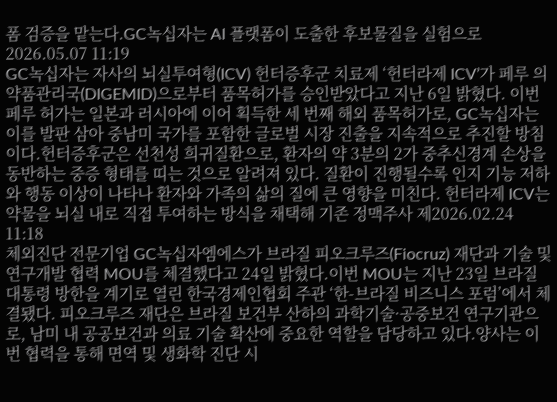폼 검증을 맡는다.GC녹십자는 AI 플랫폼이 도출한 후보물질을 실험으로2026.05.07 11:19
GC녹십자는 자사의 뇌실투여형(ICV) 헌터증후군 치료제 ‘헌터라제 ICV’가 페루 의약품관리국(DIGEMID)으로부터 품목허가를 승인받았다고 지난 6일 밝혔다. 이번 페루 허가는 일본과 러시아에 이어 획득한 세 번째 해외 품목허가로, GC녹십자는 이를 발판 삼아 중남미 국가를 포함한 글로벌 시장 진출을 지속적으로 추진할 방침이다.헌터증후군은 선천성 희귀질환으로, 환자의 약 3분의 2가 중추신경계 손상을 동반하는 중증 형태를 띠는 것으로 알려져 있다. 질환이 진행될수록 인지 기능 저하와 행동 이상이 나타나 환자와 가족의 삶의 질에 큰 영향을 미친다. 헌터라제 ICV는 약물을 뇌실 내로 직접 투여하는 방식을 채택해 기존 정맥주사 제2026.02.24 11:18
체외진단 전문기업 GC녹십자엠에스가 브라질 피오크루즈(Fiocruz) 재단과 기술 및 연구개발 협력 MOU를 체결했다고 24일 밝혔다.이번 MOU는 지난 23일 브라질 대통령 방한을 계기로 열린 한국경제인협회 주관 ‘한-브라질 비즈니스 포럼’에서 체결됐다. 피오크루즈 재단은 브라질 보건부 산하의 과학기술·공중보건 연구기관으로, 남미 내 공공보건과 의료 기술 확산에 중요한 역할을 담당하고 있다.양사는 이번 협력을 통해 면역 및 생화학 진단 시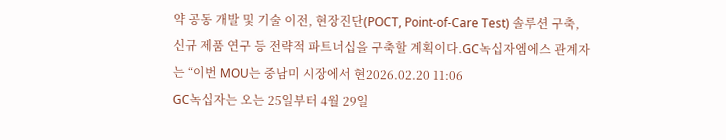약 공동 개발 및 기술 이전, 현장진단(POCT, Point-of-Care Test) 솔루션 구축, 신규 제품 연구 등 전략적 파트너십을 구축할 계획이다.GC녹십자엠에스 관계자는 “이번 MOU는 중남미 시장에서 현2026.02.20 11:06
GC녹십자는 오는 25일부터 4월 29일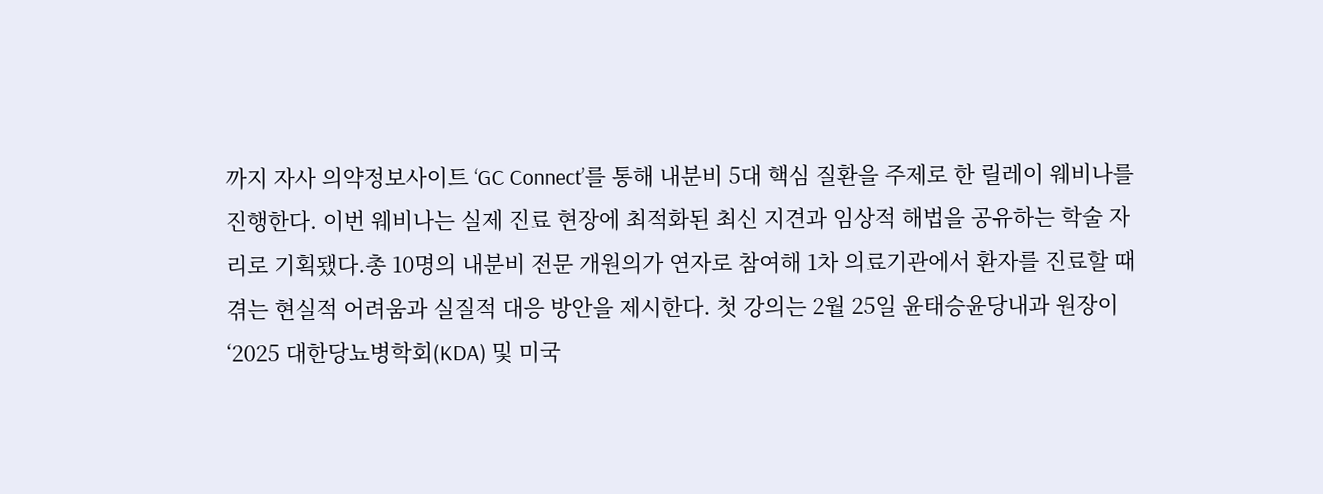까지 자사 의약정보사이트 ‘GC Connect’를 통해 내분비 5대 핵심 질환을 주제로 한 릴레이 웨비나를 진행한다. 이번 웨비나는 실제 진료 현장에 최적화된 최신 지견과 임상적 해법을 공유하는 학술 자리로 기획됐다.총 10명의 내분비 전문 개원의가 연자로 참여해 1차 의료기관에서 환자를 진료할 때 겪는 현실적 어려움과 실질적 대응 방안을 제시한다. 첫 강의는 2월 25일 윤태승윤당내과 원장이 ‘2025 대한당뇨병학회(KDA) 및 미국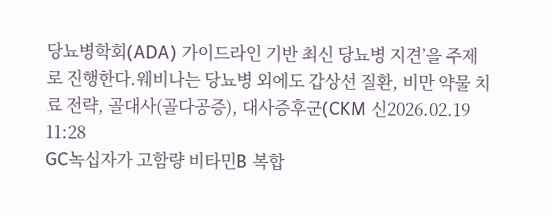당뇨병학회(ADA) 가이드라인 기반 최신 당뇨병 지견’을 주제로 진행한다.웨비나는 당뇨병 외에도 갑상선 질환, 비만 약물 치료 전략, 골대사(골다공증), 대사증후군(CKM 신2026.02.19 11:28
GC녹십자가 고함량 비타민B 복합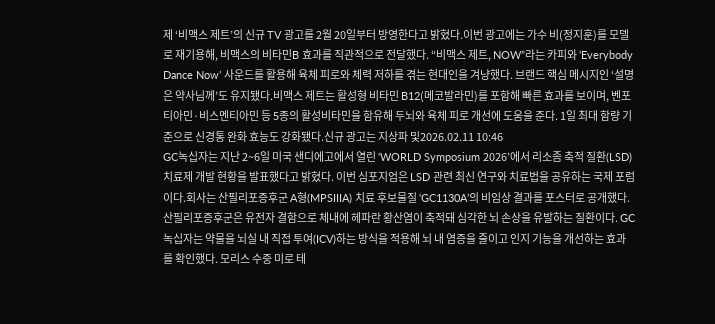제 ‘비맥스 제트’의 신규 TV 광고를 2월 20일부터 방영한다고 밝혔다.이번 광고에는 가수 비(정지훈)를 모델로 재기용해, 비맥스의 비타민B 효과를 직관적으로 전달했다. “비맥스 제트, NOW”라는 카피와 ‘Everybody Dance Now’ 사운드를 활용해 육체 피로와 체력 저하를 겪는 현대인을 겨냥했다. 브랜드 핵심 메시지인 ‘설명은 약사님께’도 유지됐다.비맥스 제트는 활성형 비타민 B12(메코발라민)를 포함해 빠른 효과를 보이며, 벤포티아민·비스멘티아민 등 5종의 활성비타민을 함유해 두뇌와 육체 피로 개선에 도움을 준다. 1일 최대 함량 기준으로 신경통 완화 효능도 강화됐다.신규 광고는 지상파 및2026.02.11 10:46
GC녹십자는 지난 2~6일 미국 샌디에고에서 열린 ‘WORLD Symposium 2026’에서 리소좀 축적 질환(LSD) 치료제 개발 현황을 발표했다고 밝혔다. 이번 심포지엄은 LSD 관련 최신 연구와 치료법을 공유하는 국제 포럼이다.회사는 산필리포증후군 A형(MPSIIIA) 치료 후보물질 ‘GC1130A’의 비임상 결과를 포스터로 공개했다. 산필리포증후군은 유전자 결함으로 체내에 헤파란 황산염이 축적돼 심각한 뇌 손상을 유발하는 질환이다. GC녹십자는 약물을 뇌실 내 직접 투여(ICV)하는 방식을 적용해 뇌 내 염증을 줄이고 인지 기능을 개선하는 효과를 확인했다. 모리스 수중 미로 테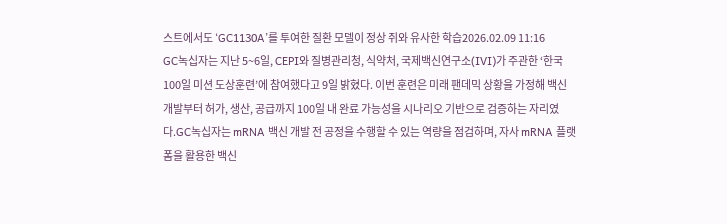스트에서도 ‘GC1130A’를 투여한 질환 모델이 정상 쥐와 유사한 학습2026.02.09 11:16
GC녹십자는 지난 5~6일, CEPI와 질병관리청, 식약처, 국제백신연구소(IVI)가 주관한 ‘한국 100일 미션 도상훈련’에 참여했다고 9일 밝혔다. 이번 훈련은 미래 팬데믹 상황을 가정해 백신 개발부터 허가, 생산, 공급까지 100일 내 완료 가능성을 시나리오 기반으로 검증하는 자리였다.GC녹십자는 mRNA 백신 개발 전 공정을 수행할 수 있는 역량을 점검하며, 자사 mRNA 플랫폼을 활용한 백신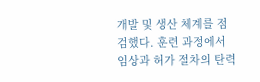개발 및 생산 체계를 점검했다. 훈련 과정에서 임상과 허가 절차의 탄력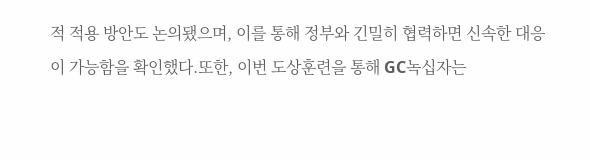적 적용 방안도 논의됐으며, 이를 통해 정부와 긴밀히 협력하면 신속한 대응이 가능함을 확인했다.또한, 이번 도상훈련을 통해 GC녹십자는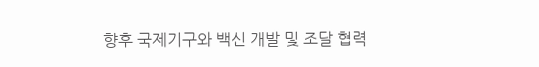향후 국제기구와 백신 개발 및 조달 협력